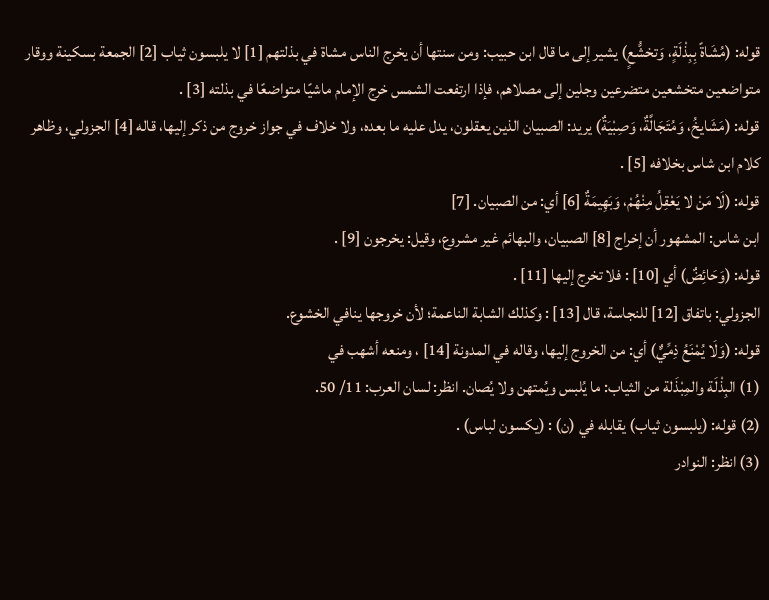قوله: (مُشَاةً بِبِذْلَةٍ، وَتخشُّعٍ) يشير إلى ما قال ابن حبيب: ومن سنتها أن يخرج الناس مشاة في بذلتهم [1] لا يلبسون ثياب [2] الجمعة بسكينة ووقار متواضعين متخشعين متضرعين وجلين إلى مصلاهم، فإذا ارتفعت الشمس خرج الإمام ماشيًا متواضعًا في بذلته [3] .
قوله: (مَشَايخُ، وَمُتَجَالَّةٌ، وَصِبْيَةٌ) يريد: الصبيان الذين يعقلون، يدل عليه ما بعده، ولا خلاف في جواز خروج من ذكر إليها، قاله [4] الجزولي، وظاهر كلام ابن شاس بخلافه [5] .
قوله: (لَا مَنْ لا يَعْقِلُ مِنْهُمْ، وَبَهِيمَةٌ [6] أي: من الصبيان. [7]
ابن شاس: المشهور أن إخراج [8] الصبيان، والبهائم غير مشروع، وقيل: يخرجون [9] .
قوله: (وَحَائِضٌ) أي [10] : فلا تخرج إليها [11] .
الجزولي: باتفاق [12] للنجاسة، قال [13] : وكذلك الشابة الناعمة؛ لأن خروجها ينافي الخشوع.
قوله: (وَلَا يُمْنَعُ ذِمِّيٌّ) أي: من الخروج إليها، وقاله في المدونة [14] ، ومنعه أشهب في
(1) البِذْلَة والمِبْذَلة من الثياب: ما يُلبس ويُمتهن ولا يُصان. انظر: لسان العرب: 11/ 50.
(2) قوله: (يلبسون ثياب) يقابله في (ن) : (يكسون لباس) .
(3) انظر: النوادر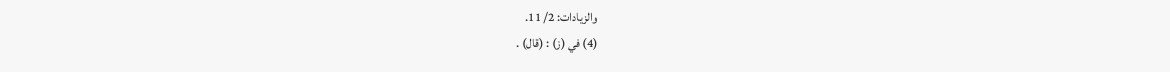والزيادات: 2/ 11.
(4) في (ز) : (قال) .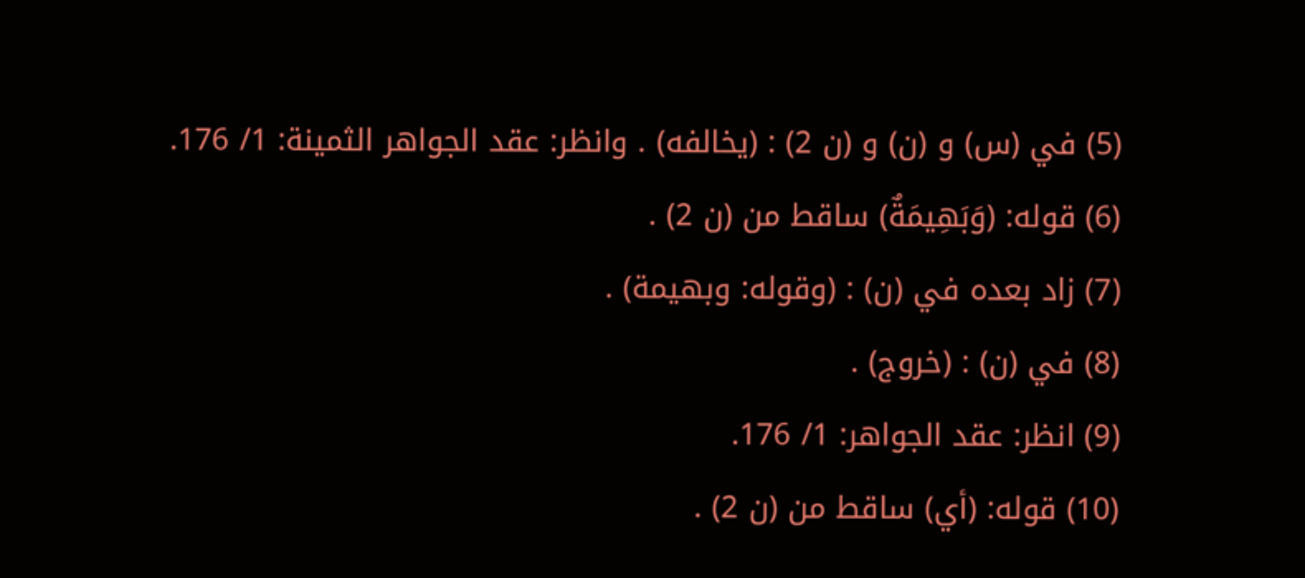(5) في (س) و (ن) و (ن 2) : (يخالفه) . وانظر: عقد الجواهر الثمينة: 1/ 176.
(6) قوله: (وَبَهِيمَةٌ) ساقط من (ن 2) .
(7) زاد بعده في (ن) : (وقوله: وبهيمة) .
(8) في (ن) : (خروج) .
(9) انظر: عقد الجواهر: 1/ 176.
(10) قوله: (أي) ساقط من (ن 2) .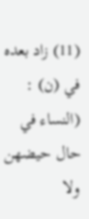(11) زاد بعده في (ن) : (النساء في حال حيضهن ولا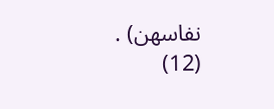نفاسهن) .
(12)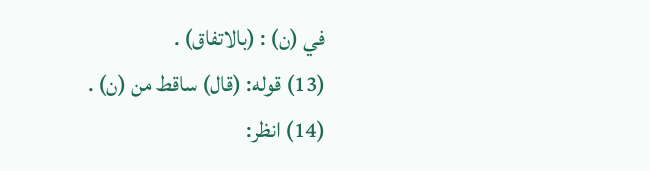في (ن) : (بالاتفاق) .
(13) قوله: (قال) ساقط من (ن) .
(14) انظر: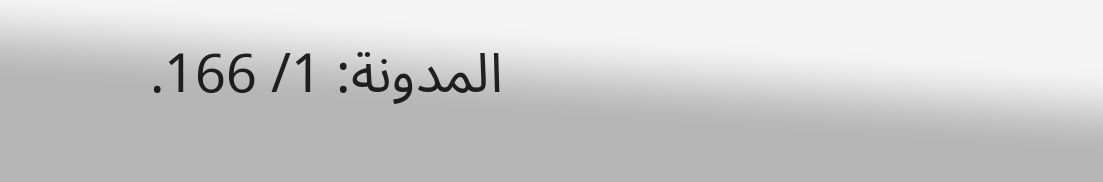المدونة: 1/ 166.